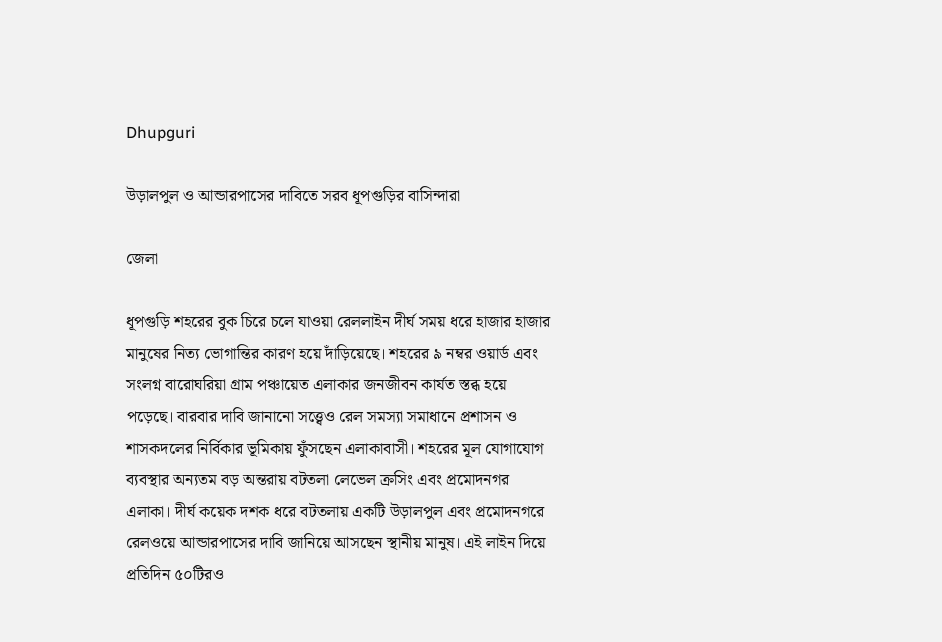Dhupguri

উড়ালপুল ও আন্ডারপাসের দাবিতে সরব ধূপগুড়ির বাসিন্দারা

জেলা

ধূপগুড়ি শহরের বুক চিরে চলে যাওয়া রেললাইন দীর্ঘ সময় ধরে হাজার হাজার মানুষের নিত্য ভোগান্তির কারণ হয়ে দাঁড়িয়েছে। শহরের ৯ নম্বর ওয়ার্ড এবং সংলগ্ন বারোঘরিয়া গ্রাম পঞ্চায়েত এলাকার জনজীবন কার্যত স্তব্ধ হয়ে পড়েছে। বারবার দাবি জানানো সত্ত্বেও রেল সমস্যা সমাধানে প্রশাসন ও শাসকদলের নির্বিকার ভূমিকায় ফুঁসছেন এলাকাবাসী। শহরের মূল যোগাযোগ ব্যবস্থার অন্যতম বড় অন্তরায় বটতলা লেভেল ক্রসিং এবং প্রমোদনগর এলাকা। দীর্ঘ কয়েক দশক ধরে বটতলায় একটি উড়ালপুল এবং প্রমোদনগরে রেলওয়ে আন্ডারপাসের দাবি জানিয়ে আসছেন স্থানীয় মানুষ। এই লাইন দিয়ে প্রতিদিন ৫০টিরও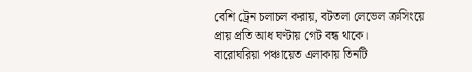বেশি ট্রেন চলাচল করায়, বটতলা লেভেল ক্রসিংয়ে প্রায় প্রতি আধ ঘণ্টায় গেট বন্ধ থাকে।
বারোঘরিয়া পঞ্চায়েত এলাকায় তিনটি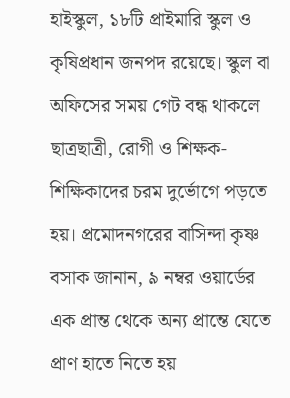হাইস্কুল, ১৮টি প্রাইমারি স্কুল ও কৃষিপ্রধান জনপদ রয়েছে। স্কুল বা অফিসের সময় গেট বন্ধ থাকলে ছাত্রছাত্রী, রোগী ও শিক্ষক-শিক্ষিকাদের চরম দুর্ভোগে পড়তে হয়। প্রমোদনগরের বাসিন্দা কৃষ্ণ বসাক জানান, ৯ নম্বর ওয়ার্ডের এক প্রান্ত থেকে অন্য প্রান্তে যেতে প্রাণ হাতে নিতে হয়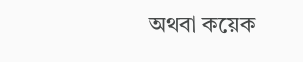অথবা কয়েক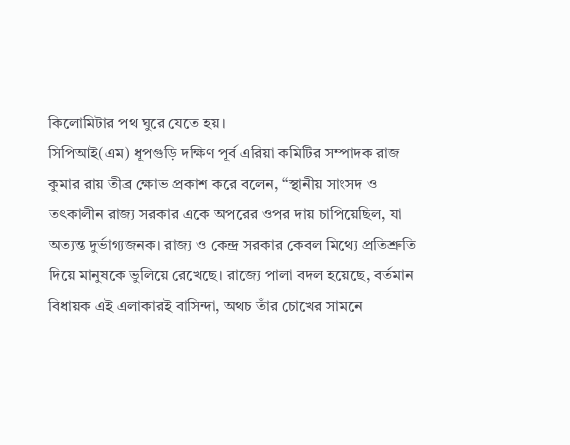কিলোমিটার পথ ঘুরে যেতে হয়।
সিপিআই(এম) ধূপগুড়ি দক্ষিণ পূর্ব এরিয়া কমিটির সম্পাদক রাজ কুমার রায় তীব্র ক্ষোভ প্রকাশ করে বলেন, ‘‘স্থানীয় সাংসদ ও তৎকালীন রাজ্য সরকার একে অপরের ওপর দায় চাপিয়েছিল, যা অত্যন্ত দুর্ভাগ্যজনক। রাজ্য ও কেন্দ্র সরকার কেবল মিথ্যে প্রতিশ্রুতি দিয়ে মানুষকে ভুলিয়ে রেখেছে। রাজ্যে পালা বদল হয়েছে, বর্তমান বিধায়ক এই এলাকারই বাসিন্দা, অথচ তাঁর চোখের সামনে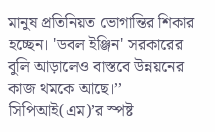মানুষ প্রতিনিয়ত ভোগান্তির শিকার হচ্ছেন। 'ডবল ইঞ্জিন' সরকারের বুলি আড়ালেও বাস্তবে উন্নয়নের কাজ থমকে আছে।’’
সিপিআই(এম)’র স্পষ্ট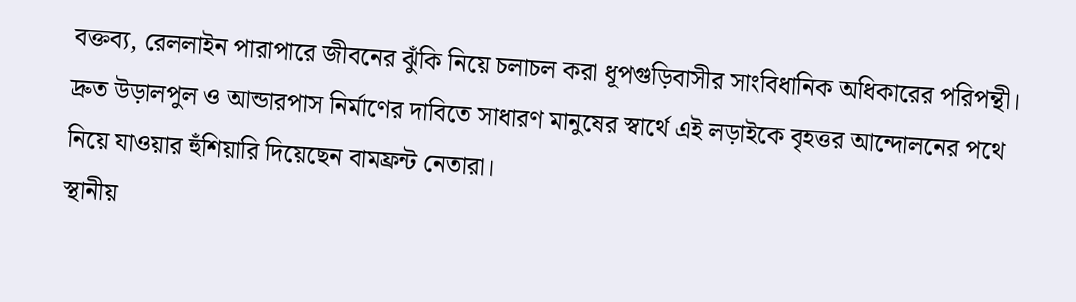বক্তব্য, রেললাইন পারাপারে জীবনের ঝুঁকি নিয়ে চলাচল করা ধূপগুড়িবাসীর সাংবিধানিক অধিকারের পরিপন্থী। দ্রুত উড়ালপুল ও আন্ডারপাস নির্মাণের দাবিতে সাধারণ মানুষের স্বার্থে এই লড়াইকে বৃহত্তর আন্দোলনের পথে নিয়ে যাওয়ার হুঁশিয়ারি দিয়েছেন বামফ্রন্ট নেতারা।
স্থানীয়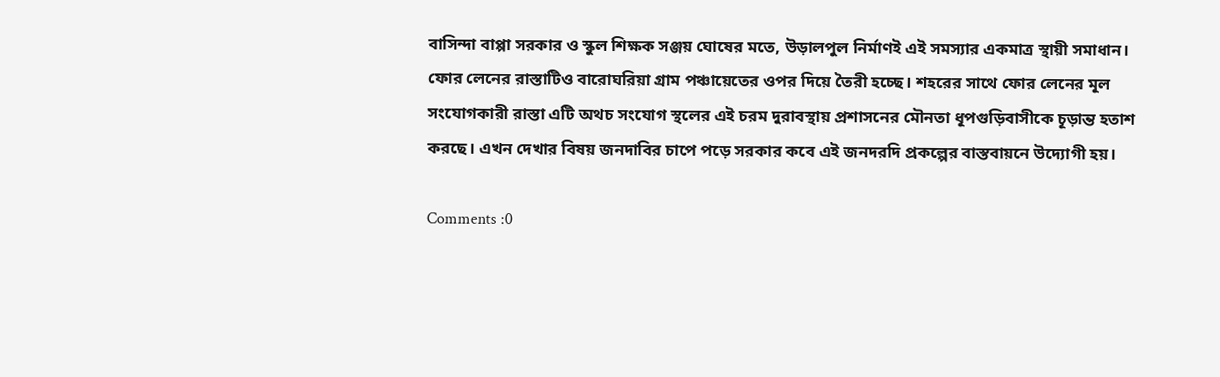বাসিন্দা বাপ্পা সরকার ও স্কুল শিক্ষক সঞ্জয় ঘোষের মতে, উড়ালপুল নির্মাণই এই সমস্যার একমাত্র স্থায়ী সমাধান। ফোর লেনের রাস্তাটিও বারোঘরিয়া গ্রাম পঞ্চায়েতের ওপর দিয়ে তৈরী হচ্ছে। শহরের সাথে ফোর লেনের মূল সংযোগকারী রাস্তা এটি অথচ সংযোগ স্থলের এই চরম দুরাবস্থায় প্রশাসনের মৌনতা ধূপগুড়িবাসীকে চূড়ান্ত হতাশ করছে। এখন দেখার বিষয় জনদাবির চাপে পড়ে সরকার কবে এই জনদরদি প্রকল্পের বাস্তবায়নে উদ্যোগী হয়।

Comments :0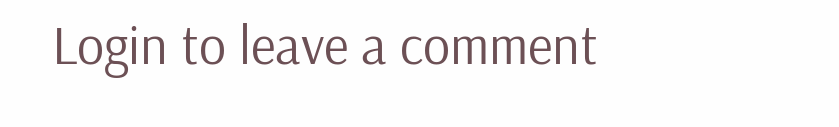Login to leave a comment